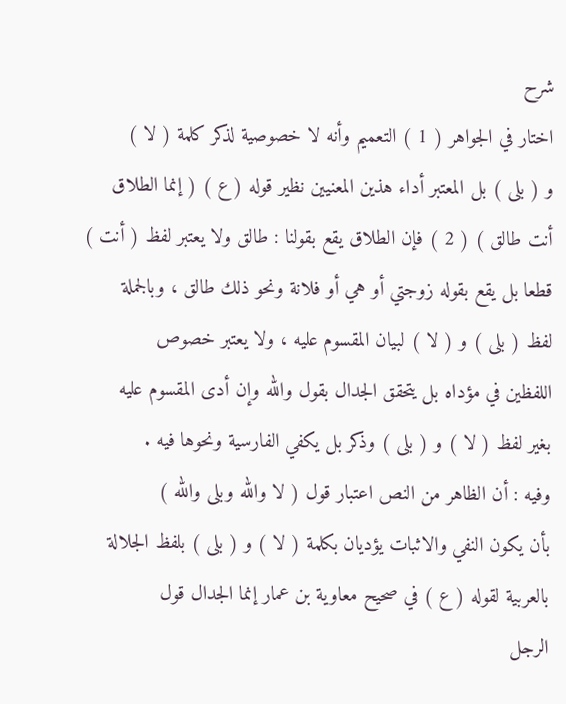شرح
اختار في الجواهر ( 1 ) التعميم وأنه لا خصوصية لذكر كلمة ( لا )
و ( بلى ) بل المعتبر أداء هذين المعنيين نظير قوله ( ع ) ( إنما الطلاق
أنت طالق ) ( 2 ) فإن الطلاق يقع بقولنا : طالق ولا يعتبر لفظ ( أنت )
قطعا بل يقع بقوله زوجتي أو هي أو فلانة ونحو ذلك طالق ، وبالجملة
لفظ ( بلى ) و ( لا ) لبيان المقسوم عليه ، ولا يعتبر خصوص
اللفظين في مؤداه بل يتحقق الجدال بقول والله وإن أدى المقسوم عليه
بغير لفظ ( لا ) و ( بلى ) وذكر بل يكفي الفارسية ونحوها فيه .
وفيه : أن الظاهر من النص اعتبار قول ( لا والله وبلى والله )
بأن يكون النفي والاثبات يؤديان بكلمة ( لا ) و ( بلى ) بلفظ الجلالة
بالعربية لقوله ( ع ) في صحيح معاوية بن عمار إنما الجدال قول
الرجل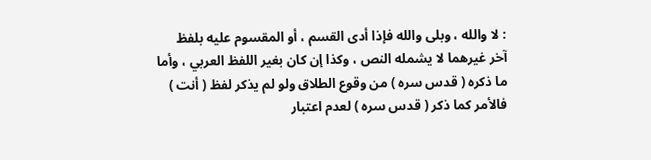: لا والله ، وبلى والله فإذا أدى القسم ، أو المقسوم عليه بلفظ
آخر غيرهما لا يشمله النص ، وكذا إن كان بغير اللفظ العربي ، وأما
ما ذكره ( قدس سره ) من وقوع الطلاق ولو لم يذكر لفظ ( أنت )
فالأمر كما ذكر ( قدس سره ) لعدم اعتبار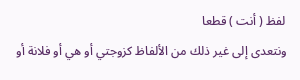لفظ ( أنت ) قطعا
ونتعدى إلى غير ذلك من الألفاظ كزوجتي أو هي أو فلانة أو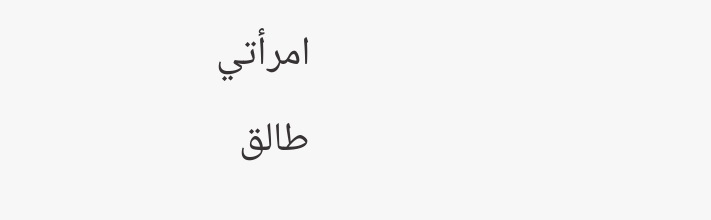امرأتي
طالق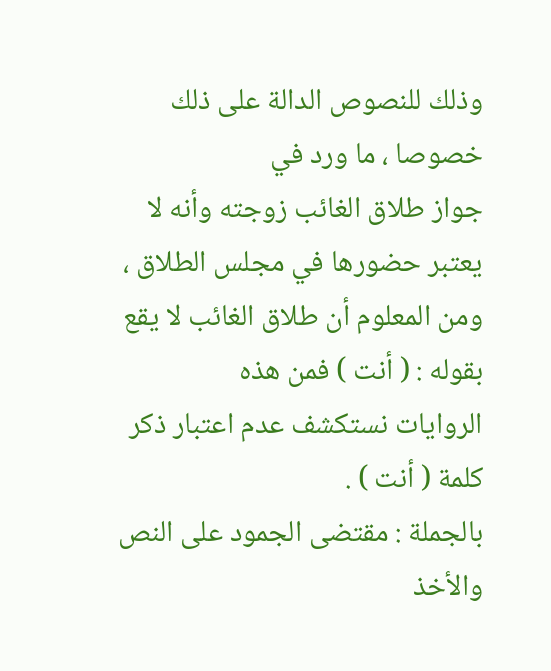وذلك للنصوص الدالة على ذلك خصوصا ، ما ورد في
جواز طلاق الغائب زوجته وأنه لا يعتبر حضورها في مجلس الطلاق ،
ومن المعلوم أن طلاق الغائب لا يقع بقوله : ( أنت ) فمن هذه
الروايات نستكشف عدم اعتبار ذكر كلمة ( أنت ) .
بالجملة : مقتضى الجمود على النص والأخذ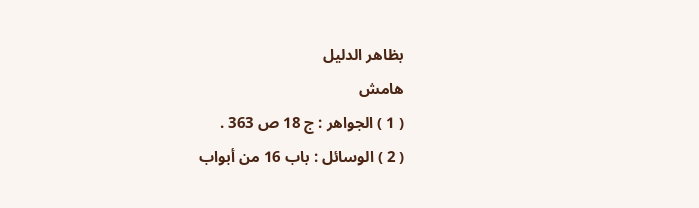بظاهر الدليل
هامش
( 1 ) الجواهر : ج 18 ص 363 .
( 2 ) الوسائل : باب 16 من أبواب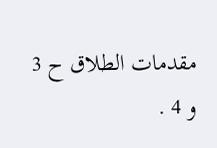مقدمات الطلاق ح 3 و 4 .